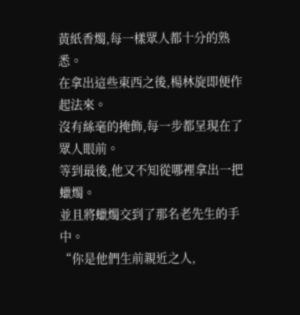黃紙香燭,每一樣眾人都十分的熟悉。
在拿出這些東西之後,楊林旋即便作起法來。
沒有絲毫的掩飾,每一步都呈現在了眾人眼前。
等到最後,他又不知從哪裡拿出一把蠟燭。
並且將蠟燭交到了那名老先生的手中。
“你是他們生前親近之人,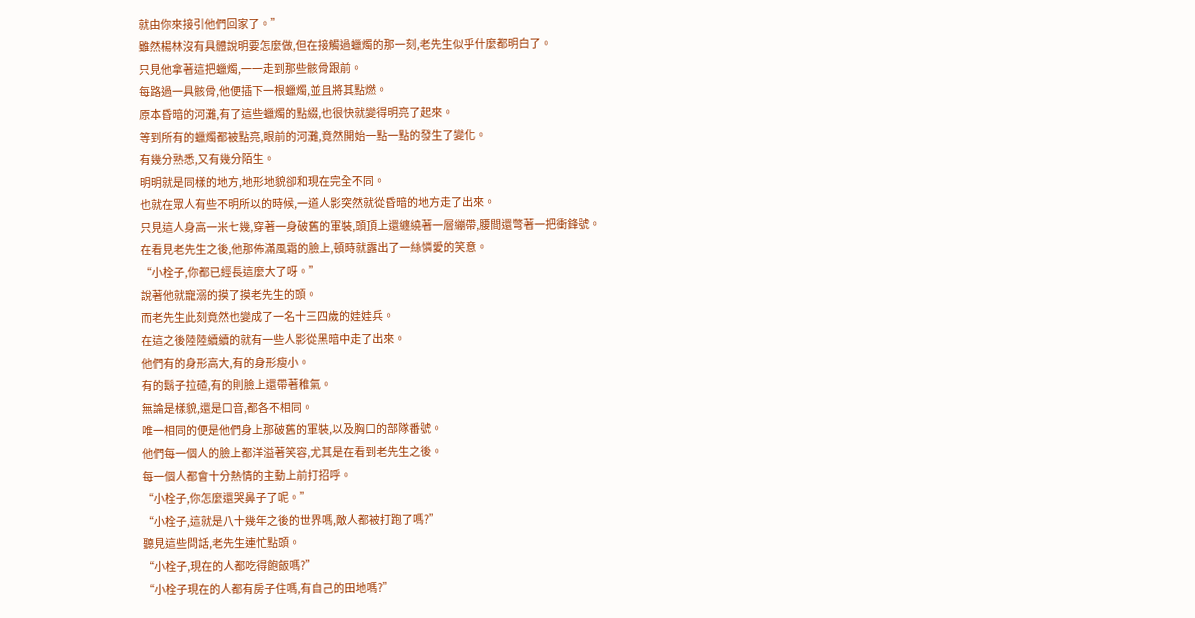就由你來接引他們回家了。”
雖然楊林沒有具體說明要怎麼做,但在接觸過蠟燭的那一刻,老先生似乎什麼都明白了。
只見他拿著這把蠟燭,一一走到那些骸骨跟前。
每路過一具骸骨,他便插下一根蠟燭,並且將其點燃。
原本昏暗的河灘,有了這些蠟燭的點綴,也很快就變得明亮了起來。
等到所有的蠟燭都被點亮,眼前的河灘,竟然開始一點一點的發生了變化。
有幾分熟悉,又有幾分陌生。
明明就是同樣的地方,地形地貌卻和現在完全不同。
也就在眾人有些不明所以的時候,一道人影突然就從昏暗的地方走了出來。
只見這人身高一米七幾,穿著一身破舊的軍裝,頭頂上還纏繞著一層繃帶,腰間還彆著一把衝鋒號。
在看見老先生之後,他那佈滿風霜的臉上,頓時就露出了一絲憐愛的笑意。
“小栓子,你都已經長這麼大了呀。”
說著他就寵溺的摸了摸老先生的頭。
而老先生此刻竟然也變成了一名十三四歲的娃娃兵。
在這之後陸陸續續的就有一些人影從黑暗中走了出來。
他們有的身形高大,有的身形瘦小。
有的鬍子拉碴,有的則臉上還帶著稚氣。
無論是樣貌,還是口音,都各不相同。
唯一相同的便是他們身上那破舊的軍裝,以及胸口的部隊番號。
他們每一個人的臉上都洋溢著笑容,尤其是在看到老先生之後。
每一個人都會十分熱情的主動上前打招呼。
“小栓子,你怎麼還哭鼻子了呢。”
“小栓子,這就是八十幾年之後的世界嗎,敵人都被打跑了嗎?”
聽見這些問話,老先生連忙點頭。
“小栓子,現在的人都吃得飽飯嗎?”
“小栓子現在的人都有房子住嗎,有自己的田地嗎?”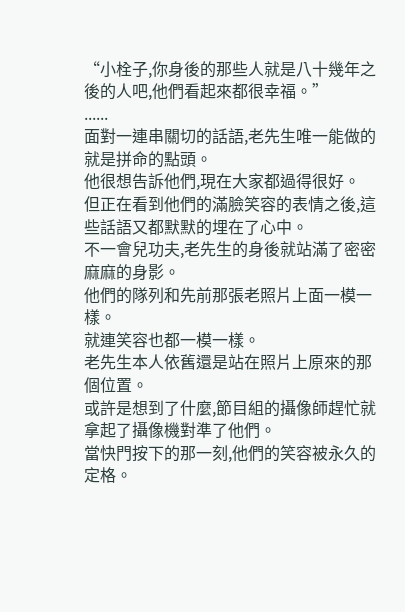“小栓子,你身後的那些人就是八十幾年之後的人吧,他們看起來都很幸福。”
......
面對一連串關切的話語,老先生唯一能做的就是拼命的點頭。
他很想告訴他們,現在大家都過得很好。
但正在看到他們的滿臉笑容的表情之後,這些話語又都默默的埋在了心中。
不一會兒功夫,老先生的身後就站滿了密密麻麻的身影。
他們的隊列和先前那張老照片上面一模一樣。
就連笑容也都一模一樣。
老先生本人依舊還是站在照片上原來的那個位置。
或許是想到了什麼,節目組的攝像師趕忙就拿起了攝像機對準了他們。
當快門按下的那一刻,他們的笑容被永久的定格。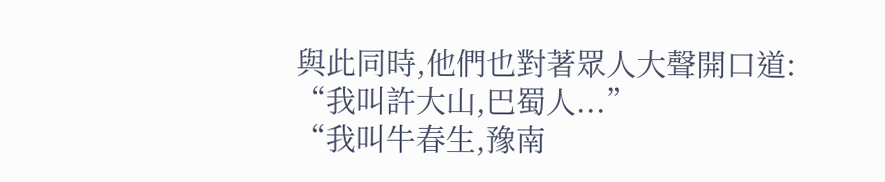與此同時,他們也對著眾人大聲開口道:
“我叫許大山,巴蜀人...”
“我叫牛春生,豫南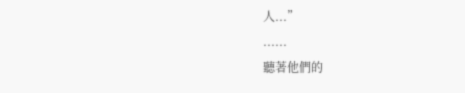人...”
......
聽著他們的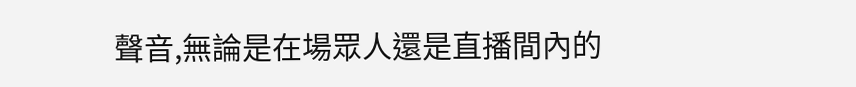聲音,無論是在場眾人還是直播間內的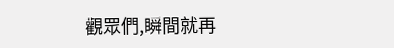觀眾們,瞬間就再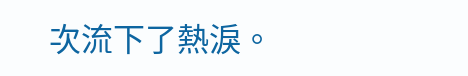次流下了熱淚。